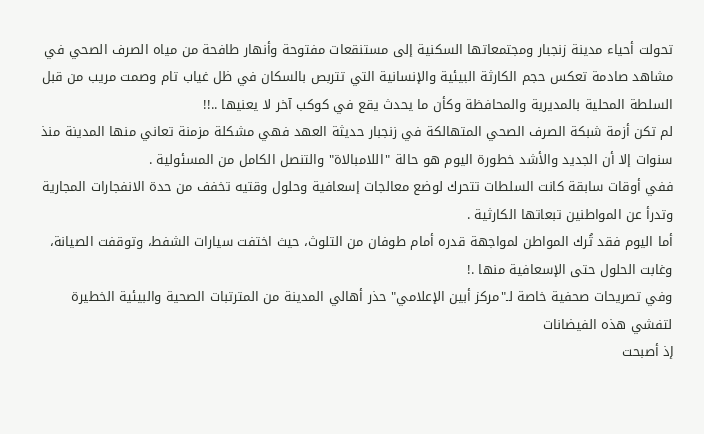تحولت أحياء مدينة زنجبار ومجتمعاتها السكنية إلى مستنقعات مفتوحة وأنهار طافحة من مياه الصرف الصحي في مشاهد صادمة تعكس حجم الكارثة البيئية والإنسانية التي تتربص بالسكان في ظل غياب تام وصمت مريب من قبل السلطة المحلية بالمديرية والمحافظة وكأن ما يحدث يقع في كوكب آخر لا يعنيها ..!!
لم تكن أزمة شبكة الصرف الصحي المتهالكة في زنجبار حديثة العهد فهي مشكلة مزمنة تعاني منها المدينة منذ سنوات إلا أن الجديد والأشد خطورة اليوم هو حالة "اللامبالاة" والتنصل الكامل من المسئولية .
ففي أوقات سابقة كانت السلطات تتحرك لوضع معالجات إسعافية وحلول وقتيه تخفف من حدة الانفجارات المجارية وتدرأ عن المواطنين تبعاتها الكارثية .
أما اليوم فقد تُرك المواطن لمواجهة قدره أمام طوفان من التلوث، حيث اختفت سيارات الشفط، وتوقفت الصيانة، وغابت الحلول حتى الإسعافية منها .!
وفي تصريحات صحفية خاصة لـ"مركز أبين الإعلامي" حذر أهالي المدينة من المترتبات الصحية والبيئية الخطيرة لتفشي هذه الفيضانات
إذ أصبحت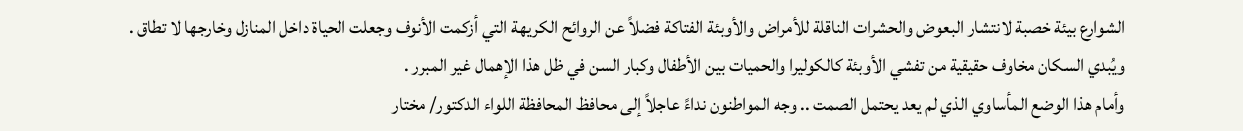الشوارع بيئة خصبة لانتشار البعوض والحشرات الناقلة للأمراض والأوبئة الفتاكة فضلاً عن الروائح الكريهة التي أزكمت الأنوف وجعلت الحياة داخل المنازل وخارجها لا تطاق .
ويُبدي السكان مخاوف حقيقية من تفشي الأوبئة كالكوليرا والحميات بين الأطفال وكبار السن في ظل هذا الإهمال غير المبرر .
وأمام هذا الوضع المأساوي الذي لم يعد يحتمل الصمت .. وجه المواطنون نداءً عاجلاً إلى محافظ المحافظة اللواء الدكتور/ مختار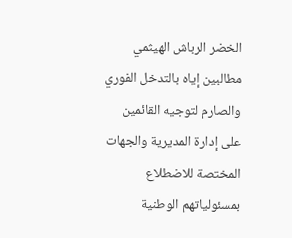الخضر الرباش الهيثمي مطالبين إياه بالتدخل الفوري والصارم لتوجيه القائمين على إدارة المديرية والجهات المختصة للاضطلاع بمسئولياتهم الوطنية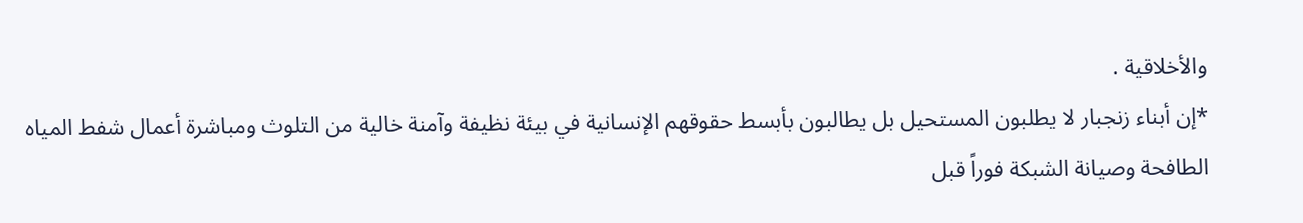والأخلاقية .
*إن أبناء زنجبار لا يطلبون المستحيل بل يطالبون بأبسط حقوقهم الإنسانية في بيئة نظيفة وآمنة خالية من التلوث ومباشرة أعمال شفط المياه الطافحة وصيانة الشبكة فوراً قبل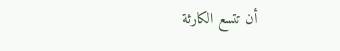أن تتسع الكارثة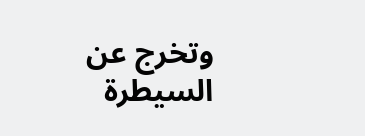وتخرج عن السيطرة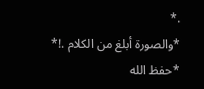.*
*والصورة أبلغ من الكلام .!*
*حفظ الله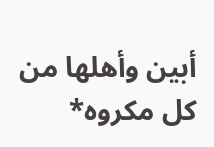أبين وأهلها من كل مكروه*